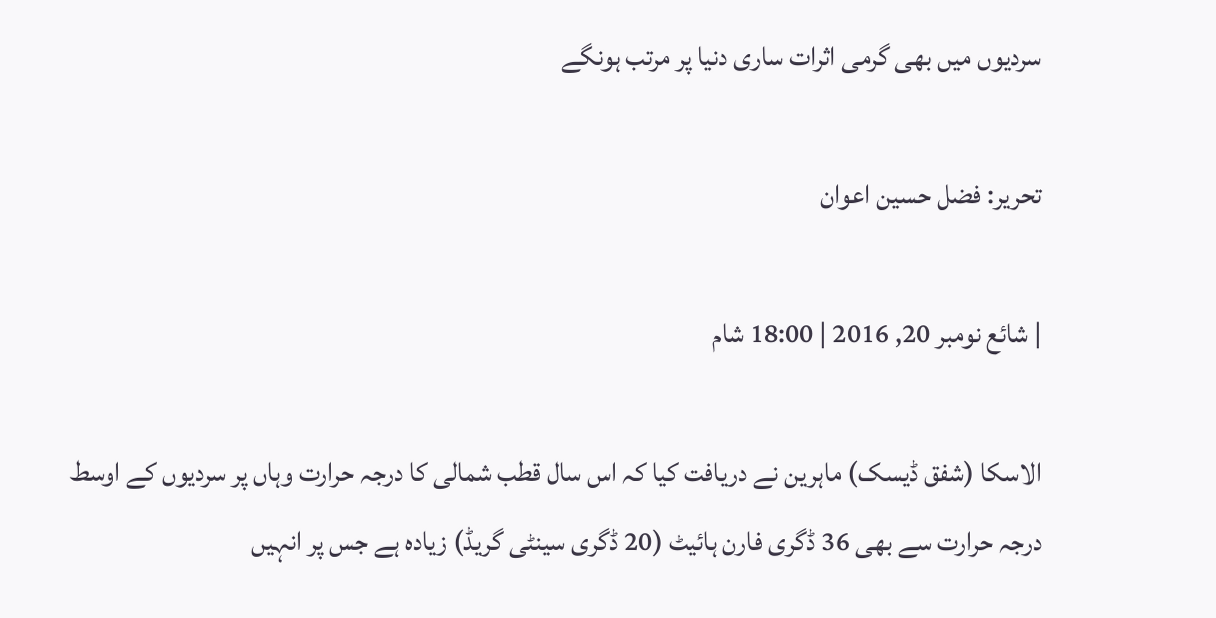سردیوں میں بھی گرمی اثرات ساری دنیا پر مرتب ہونگے

تحریر: فضل حسین اعوان

| شائع نومبر 20, 2016 | 18:00 شام

الاسکا (شفق ڈیسک) ماہرین نے دریافت کیا کہ اس سال قطب شمالی کا درجہ حرارت وہاں پر سردیوں کے اوسط درجہ حرارت سے بھی 36 ڈگری فارن ہائیٹ (20 ڈگری سینٹی گریڈ) زیادہ ہے جس پر انہیں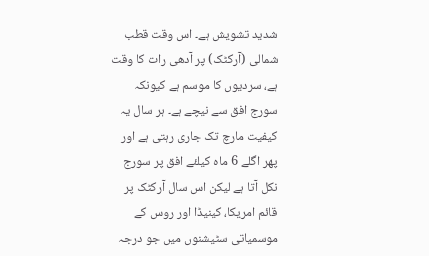شدید تشویش ہے۔ اس وقت قطب شمالی (آرکٹک) پر آدھی رات کا وقت ہے، سردیوں کا موسم ہے کیونکہ سورج افق سے نیچے ہے۔ ہر سال یہ کیفیت مارچ تک جاری رہتی ہے اور پھر اگلے 6 ماہ کیلئے افق پر سورج نکل آتا ہے لیکن اس سال آرکٹک پر قائم امریکا، کینیڈا اور روس کے موسمیاتی سٹیشنوں میں جو درجہ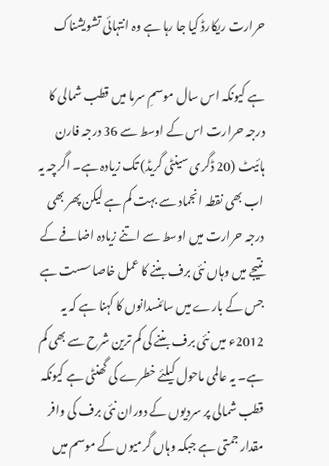حرارت ریکارڈ کیا جا رہا ہے وہ انتہائی تشویشناک

ہے کیونکہ اس سال موسمِ سرما میں قطب شمالی کا درجہ حرارت اس کے اوسط سے 36 درجہ فارن ہائیٹ (20 ڈگری سینٹی گریڈ) تک زیادہ ہے۔ اگرچہ یہ اب بھی نقطہ انجماد سے بہت کم ہے لیکن پھر بھی درجہ حرارت میں اوسط سے اتنے زیادہ اضافے کے نتیجے میں وہاں نئی برف بننے کا عمل خاصا سست ہے جس کے بارے میں سائنسدانوں کا کہنا ہے کہ یہ 2012ء میں نئی برف بننے کی کم ترین شرح سے بھی کم ہے۔ یہ عالمی ماحول کیلئے خطرے کی گھنٹی ہے کیونکہ قطب شمالی پر سردیوں کے دوران نئی برف کی وافر مقدار جمتی ہے جبکہ وہاں گرمیوں کے موسم میں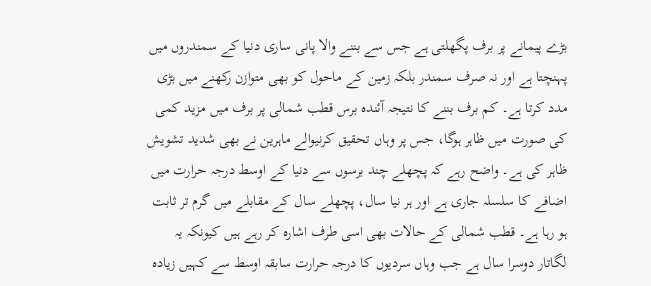بڑے پیمانے پر برف پگھلتی ہے جس سے بننے والا پانی ساری دنیا کے سمندروں میں پہنچتا ہے اور نہ صرف سمندر بلکہ زمین کے ماحول کو بھی متوازن رکھنے میں بڑی مدد کرتا ہے۔ کم برف بننے کا نتیجہ آئندہ برس قطب شمالی پر برف میں مزید کمی کی صورت میں ظاہر ہوگا، جس پر وہاں تحقیق کرنیوالے ماہرین نے بھی شدید تشویش ظاہر کی ہے۔ واضح رہے کہ پچھلے چند برسوں سے دنیا کے اوسط درجہ حرارت میں اضافے کا سلسلہ جاری ہے اور ہر نیا سال، پچھلے سال کے مقابلے میں گرم تر ثابت ہو رہا ہے۔ قطب شمالی کے حالات بھی اسی طرف اشارہ کر رہے ہیں کیونکہ یہ لگاتار دوسرا سال ہے جب وہاں سردیوں کا درجہ حرارت سابقہ اوسط سے کہیں زیادہ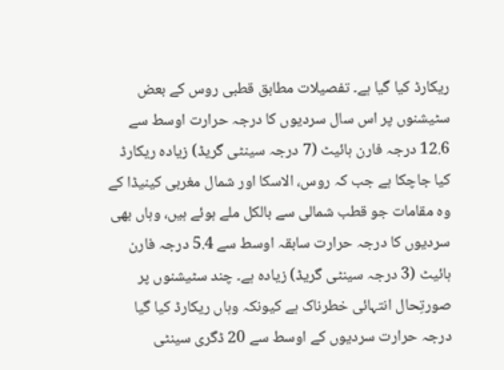ریکارڈ کیا گیا ہے۔ تفصیلات مطابق قطبی روس کے بعض سٹیشنوں پر اس سال سردیوں کا درجہ حرارت اوسط سے 12.6 درجہ فارن ہائیٹ (7 درجہ سینٹی گریڈ) زیادہ ریکارڈ کیا جاچکا ہے جب کہ روس، الاسکا اور شمال مغربی کینیڈا کے وہ مقامات جو قطب شمالی سے بالکل ملے ہوئے ہیں، وہاں بھی سردیوں کا درجہ حرارت سابقہ اوسط سے 5.4 درجہ فارن ہائیٹ (3 درجہ سینٹی گریڈ) زیادہ ہے۔ چند سٹیشنوں پر صورتِحال انتہائی خطرناک ہے کیونکہ وہاں ریکارڈ کیا گیا درجہ حرارت سردیوں کے اوسط سے 20 ڈگری سینٹی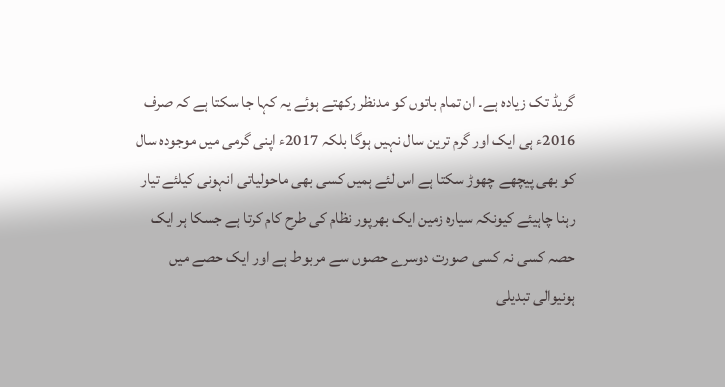گریڈ تک زیادہ ہے۔ ان تمام باتوں کو مدنظر رکھتے ہوئے یہ کہا جا سکتا ہے کہ صرف 2016ء ہی ایک اور گرم ترین سال نہیں ہوگا بلکہ 2017ء اپنی گرمی میں موجودہ سال کو بھی پیچھے چھوڑ سکتا ہے اس لئے ہمیں کسی بھی ماحولیاتی انہونی کیلئے تیار رہنا چاہیئے کیونکہ سیارہ زمین ایک بھرپور نظام کی طرح کام کرتا ہے جسکا ہر ایک حصہ کسی نہ کسی صورت دوسرے حصوں سے مربوط ہے اور ایک حصے میں ہونیوالی تبدیلی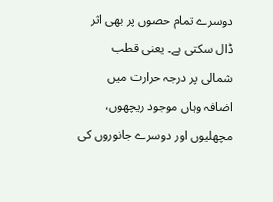دوسرے تمام حصوں پر بھی اثر ڈال سکتی ہے۔ یعنی قطب شمالی پر درجہ حرارت میں اضافہ وہاں موجود ریچھوں، مچھلیوں اور دوسرے جانوروں کی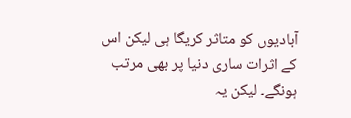آبادیوں کو متاثر کریگا ہی لیکن اس کے اثرات ساری دنیا پر بھی مرتب ہونگے۔ لیکن یہ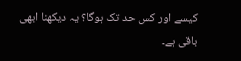کیسے اور کس حد تک ہوگا؟ یہ دیکھنا ابھی باقی ہے۔